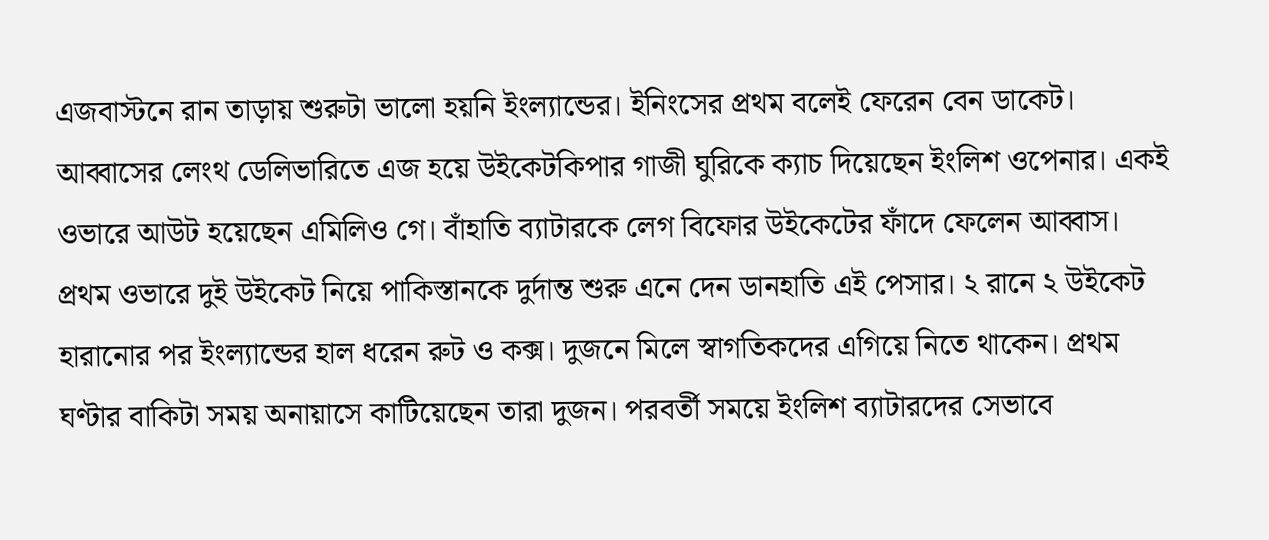এজবাস্টনে রান তাড়ায় শুরুটা ভালো হয়নি ইংল্যান্ডের। ইনিংসের প্রথম বলেই ফেরেন বেন ডাকেট। আব্বাসের লেংথ ডেলিভারিতে এজ হয়ে উইকেটকিপার গাজী ঘুরিকে ক্যাচ দিয়েছেন ইংলিশ ওপেনার। একই ওভারে আউট হয়েছেন এমিলিও গে। বাঁহাতি ব্যাটারকে লেগ বিফোর উইকেটের ফাঁদে ফেলেন আব্বাস।
প্রথম ওভারে দুই উইকেট নিয়ে পাকিস্তানকে দুর্দান্ত শুরু এনে দেন ডানহাতি এই পেসার। ২ রানে ২ উইকেট হারানোর পর ইংল্যান্ডের হাল ধরেন রুট ও কক্স। দুজনে মিলে স্বাগতিকদের এগিয়ে নিতে থাকেন। প্রথম ঘণ্টার বাকিটা সময় অনায়াসে কাটিয়েছেন তারা দুজন। পরবর্তী সময়ে ইংলিশ ব্যাটারদের সেভাবে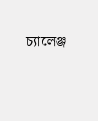চ্যালেঞ্জ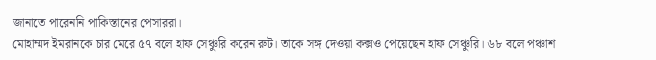জানাতে পারেননি পাকিস্তানের পেসাররা।
মোহাম্মদ ইমরানকে চার মেরে ৫৭ বলে হাফ সেঞ্চুরি করেন রুট। তাকে সঙ্গ দেওয়া কক্সও পেয়েছেন হাফ সেঞ্চুরি। ৬৮ বলে পঞ্চাশ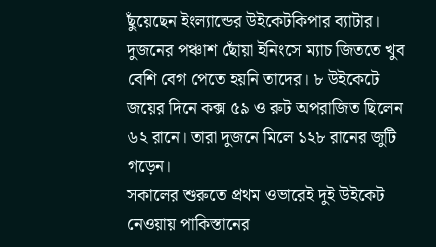ছুঁয়েছেন ইংল্যান্ডের উইকেটকিপার ব্যাটার। দুজনের পঞ্চাশ ছোঁয়া ইনিংসে ম্যাচ জিততে খুব বেশি বেগ পেতে হয়নি তাদের। ৮ উইকেটে জয়ের দিনে কক্স ৫৯ ও রুট অপরাজিত ছিলেন ৬২ রানে। তারা দুজনে মিলে ১২৮ রানের জুটি গড়েন।
সকালের শুরুতে প্রথম ওভারেই দুই উইকেট নেওয়ায় পাকিস্তানের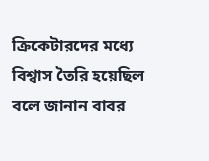ক্রিকেটারদের মধ্যে বিশ্বাস তৈরি হয়েছিল বলে জানান বাবর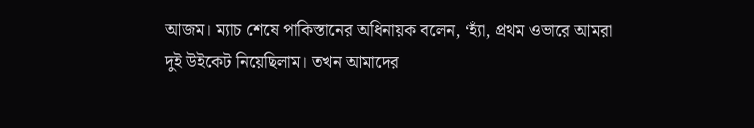আজম। ম্যাচ শেষে পাকিস্তানের অধিনায়ক বলেন, ‘হ্যাঁ, প্রথম ওভারে আমরা দুই উইকেট নিয়েছিলাম। তখন আমাদের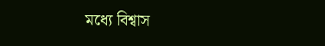মধ্যে বিশ্বাস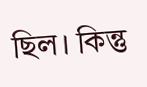ছিল। কিন্তু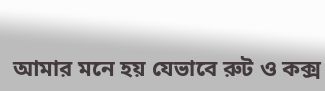আমার মনে হয় যেভাবে রুট ও কক্স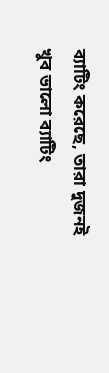ব্যাটিং করেছে, তারা দুজনই খুব ভালো ব্যাটিং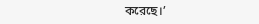করেছে।’